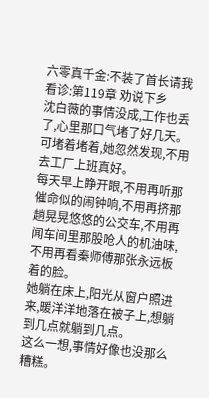六零真千金:不装了首长请我看诊:第119章 劝说下乡
沈白薇的事情没成,工作也丢了,心里那口气堵了好几天。
可堵着堵着,她忽然发现,不用去工厂上班真好。
每天早上睁开眼,不用再听那催命似的闹钟响,不用再挤那趟晃晃悠悠的公交车,不用再闻车间里那股呛人的机油味,不用再看秦师傅那张永远板着的脸。
她躺在床上,阳光从窗户照进来,暖洋洋地落在被子上,想躺到几点就躺到几点。
这么一想,事情好像也没那么糟糕。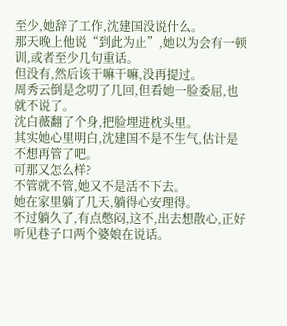至少,她辞了工作,沈建国没说什么。
那天晚上他说“到此为止”,她以为会有一顿训,或者至少几句重话。
但没有,然后该干嘛干嘛,没再提过。
周秀云倒是念叨了几回,但看她一脸委屈,也就不说了。
沈白薇翻了个身,把脸埋进枕头里。
其实她心里明白,沈建国不是不生气,估计是不想再管了吧。
可那又怎么样?
不管就不管,她又不是活不下去。
她在家里躺了几天,躺得心安理得。
不过躺久了,有点憋闷,这不,出去想散心,正好听见巷子口两个婆娘在说话。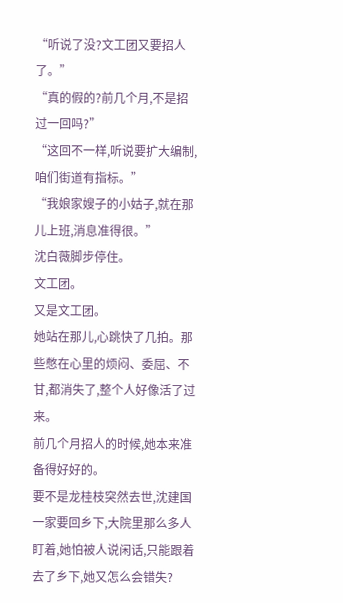“听说了没?文工团又要招人了。”
“真的假的?前几个月,不是招过一回吗?”
“这回不一样,听说要扩大编制,咱们街道有指标。”
“我娘家嫂子的小姑子,就在那儿上班,消息准得很。”
沈白薇脚步停住。
文工团。
又是文工团。
她站在那儿,心跳快了几拍。那些憋在心里的烦闷、委屈、不甘,都消失了,整个人好像活了过来。
前几个月招人的时候,她本来准备得好好的。
要不是龙桂枝突然去世,沈建国一家要回乡下,大院里那么多人盯着,她怕被人说闲话,只能跟着去了乡下,她又怎么会错失?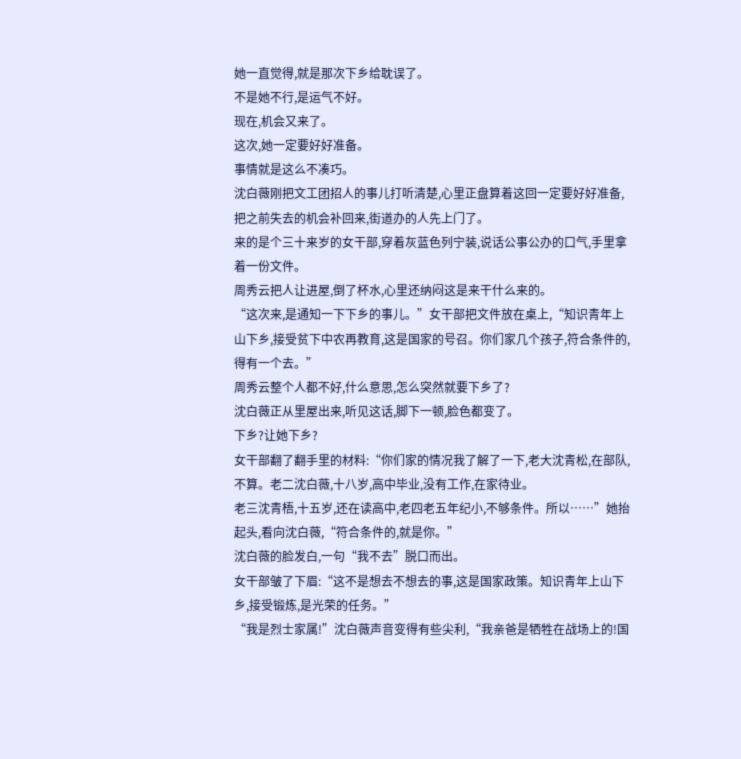她一直觉得,就是那次下乡给耽误了。
不是她不行,是运气不好。
现在,机会又来了。
这次,她一定要好好准备。
事情就是这么不凑巧。
沈白薇刚把文工团招人的事儿打听清楚,心里正盘算着这回一定要好好准备,把之前失去的机会补回来,街道办的人先上门了。
来的是个三十来岁的女干部,穿着灰蓝色列宁装,说话公事公办的口气,手里拿着一份文件。
周秀云把人让进屋,倒了杯水,心里还纳闷这是来干什么来的。
“这次来,是通知一下下乡的事儿。”女干部把文件放在桌上,“知识青年上山下乡,接受贫下中农再教育,这是国家的号召。你们家几个孩子,符合条件的,得有一个去。”
周秀云整个人都不好,什么意思,怎么突然就要下乡了?
沈白薇正从里屋出来,听见这话,脚下一顿,脸色都变了。
下乡?让她下乡?
女干部翻了翻手里的材料:“你们家的情况我了解了一下,老大沈青松,在部队,不算。老二沈白薇,十八岁,高中毕业,没有工作,在家待业。
老三沈青梧,十五岁,还在读高中,老四老五年纪小,不够条件。所以……”她抬起头,看向沈白薇,“符合条件的,就是你。”
沈白薇的脸发白,一句“我不去”脱口而出。
女干部皱了下眉:“这不是想去不想去的事,这是国家政策。知识青年上山下乡,接受锻炼,是光荣的任务。”
“我是烈士家属!”沈白薇声音变得有些尖利,“我亲爸是牺牲在战场上的!国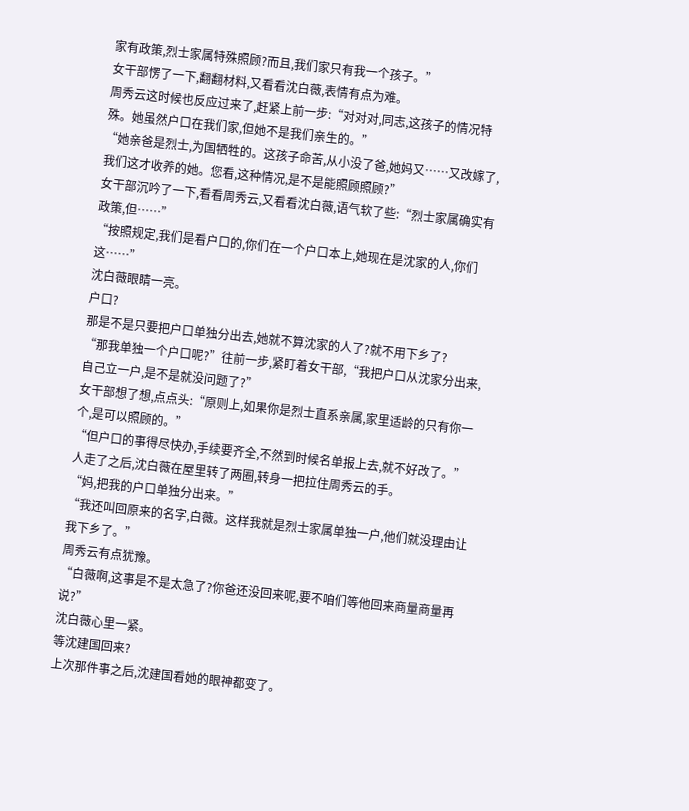家有政策,烈士家属特殊照顾?而且,我们家只有我一个孩子。”
女干部愣了一下,翻翻材料,又看看沈白薇,表情有点为难。
周秀云这时候也反应过来了,赶紧上前一步:“对对对,同志,这孩子的情况特殊。她虽然户口在我们家,但她不是我们亲生的。”
“她亲爸是烈士,为国牺牲的。这孩子命苦,从小没了爸,她妈又……又改嫁了,我们这才收养的她。您看,这种情况,是不是能照顾照顾?”
女干部沉吟了一下,看看周秀云,又看看沈白薇,语气软了些:“烈士家属确实有政策,但……”
“按照规定,我们是看户口的,你们在一个户口本上,她现在是沈家的人,你们这……”
沈白薇眼睛一亮。
户口?
那是不是只要把户口单独分出去,她就不算沈家的人了?就不用下乡了?
“那我单独一个户口呢?”往前一步,紧盯着女干部,“我把户口从沈家分出来,自己立一户,是不是就没问题了?”
女干部想了想,点点头:“原则上,如果你是烈士直系亲属,家里适龄的只有你一个,是可以照顾的。”
“但户口的事得尽快办,手续要齐全,不然到时候名单报上去,就不好改了。”
人走了之后,沈白薇在屋里转了两圈,转身一把拉住周秀云的手。
“妈,把我的户口单独分出来。”
“我还叫回原来的名字,白薇。这样我就是烈士家属单独一户,他们就没理由让我下乡了。”
周秀云有点犹豫。
“白薇啊,这事是不是太急了?你爸还没回来呢,要不咱们等他回来商量商量再说?”
沈白薇心里一紧。
等沈建国回来?
上次那件事之后,沈建国看她的眼神都变了。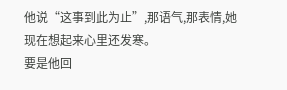他说“这事到此为止”,那语气,那表情,她现在想起来心里还发寒。
要是他回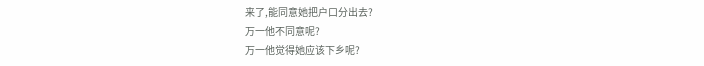来了,能同意她把户口分出去?
万一他不同意呢?
万一他觉得她应该下乡呢?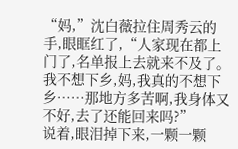“妈,”沈白薇拉住周秀云的手,眼眶红了,“人家现在都上门了,名单报上去就来不及了。我不想下乡,妈,我真的不想下乡……那地方多苦啊,我身体又不好,去了还能回来吗?”
说着,眼泪掉下来,一颗一颗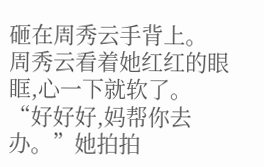砸在周秀云手背上。
周秀云看着她红红的眼眶,心一下就软了。
“好好好,妈帮你去办。”她拍拍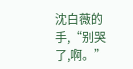沈白薇的手,“别哭了,啊。”